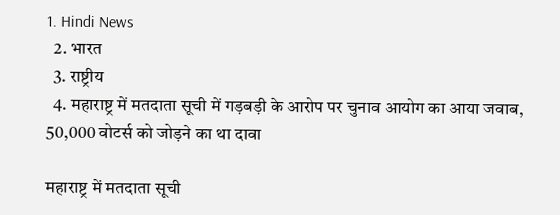1. Hindi News
  2. भारत
  3. राष्ट्रीय
  4. महाराष्ट्र में मतदाता सूची में गड़बड़ी के आरोप पर चुनाव आयोग का आया जवाब, 50,000 वोटर्स को जोड़ने का था दावा

महाराष्ट्र में मतदाता सूची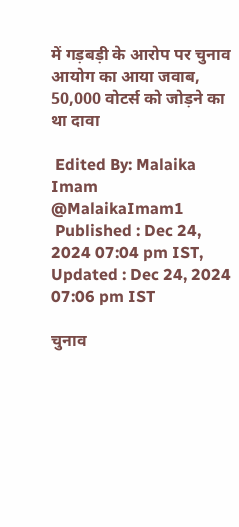में गड़बड़ी के आरोप पर चुनाव आयोग का आया जवाब, 50,000 वोटर्स को जोड़ने का था दावा

 Edited By: Malaika Imam @MalaikaImam1
 Published : Dec 24, 2024 07:04 pm IST,  Updated : Dec 24, 2024 07:06 pm IST

चुनाव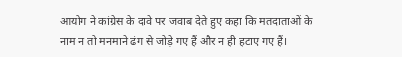आयोग ने कांग्रेस के दावे पर जवाब देते हुए कहा कि मतदाताओं के नाम न तो मनमाने ढंग से जोड़े गए हैं और न ही हटाए गए हैं।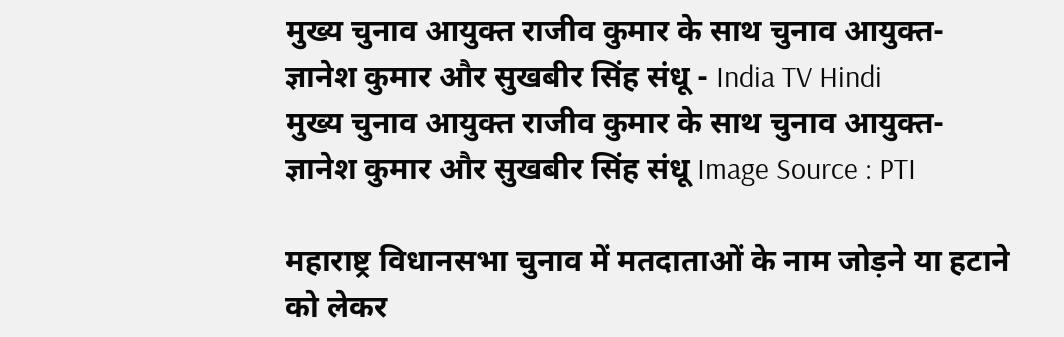मुख्य चुनाव आयुक्त राजीव कुमार के साथ चुनाव आयुक्त- ज्ञानेश कुमार और सुखबीर सिंह संधू - India TV Hindi
मुख्य चुनाव आयुक्त राजीव कुमार के साथ चुनाव आयुक्त- ज्ञानेश कुमार और सुखबीर सिंह संधू Image Source : PTI

महाराष्ट्र विधानसभा चुनाव में मतदाताओं के नाम जोड़ने या हटाने को लेकर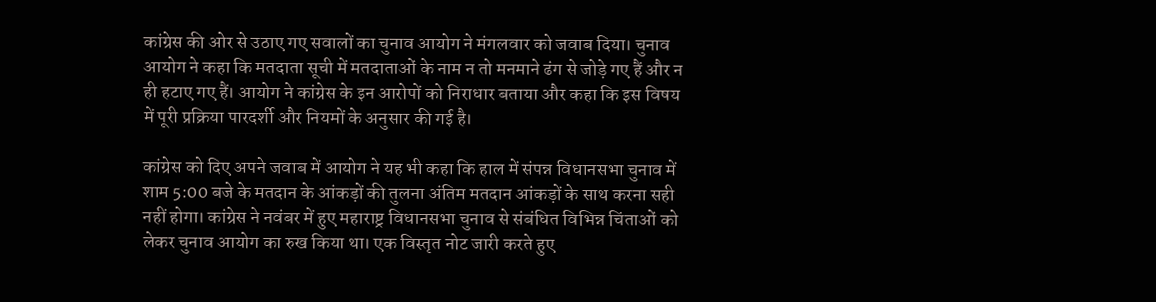कांग्रेस की ओर से उठाए गए सवालों का चुनाव आयोग ने मंगलवार को जवाब दिया। चुनाव आयोग ने कहा कि मतदाता सूची में मतदाताओं के नाम न तो मनमाने ढंग से जोड़े गए हैं और न ही हटाए गए हैं। आयोग ने कांग्रेस के इन आरोपों को निराधार बताया और कहा कि इस विषय में पूरी प्रक्रिया पारदर्शी और नियमों के अनुसार की गई है।

कांग्रेस को दिए अपने जवाब में आयोग ने यह भी कहा कि हाल में संपन्न विधानसभा चुनाव में शाम 5:00 बजे के मतदान के आंकड़ों की तुलना अंतिम मतदान आंकड़ों के साथ करना सही नहीं होगा। कांग्रेस ने नवंबर में हुए महाराष्ट्र विधानसभा चुनाव से संबंधित विभिन्न चिंताओं को लेकर चुनाव आयोग का रुख किया था। एक विस्तृत नोट जारी करते हुए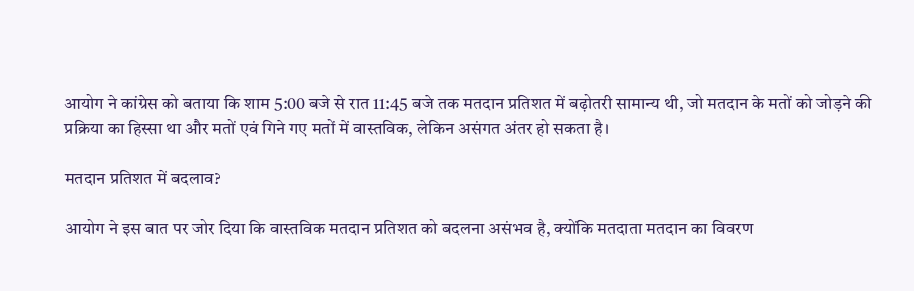आयोग ने कांग्रेस को बताया कि शाम 5:00 बजे से रात 11:45 बजे तक मतदान प्रतिशत में बढ़ोतरी सामान्य थी, जो मतदान के मतों को जोड़ने की प्रक्रिया का हिस्सा था और मतों एवं गिने गए मतों में वास्तविक, लेकिन असंगत अंतर हो सकता है।

मतदान प्रतिशत में बदलाव?

आयोग ने इस बात पर जोर दिया कि वास्तविक मतदान प्रतिशत को बदलना असंभव है, क्योंकि मतदाता मतदान का विवरण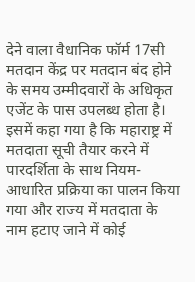देने वाला वैधानिक फॉर्म 17सी मतदान केंद्र पर मतदान बंद होने के समय उम्मीदवारों के अधिकृत एजेंट के पास उपलब्ध होता है। इसमें कहा गया है कि महाराष्ट्र में मतदाता सूची तैयार करने में पारदर्शिता के साथ नियम-आधारित प्रक्रिया का पालन किया गया और राज्य में मतदाता के नाम हटाए जाने में कोई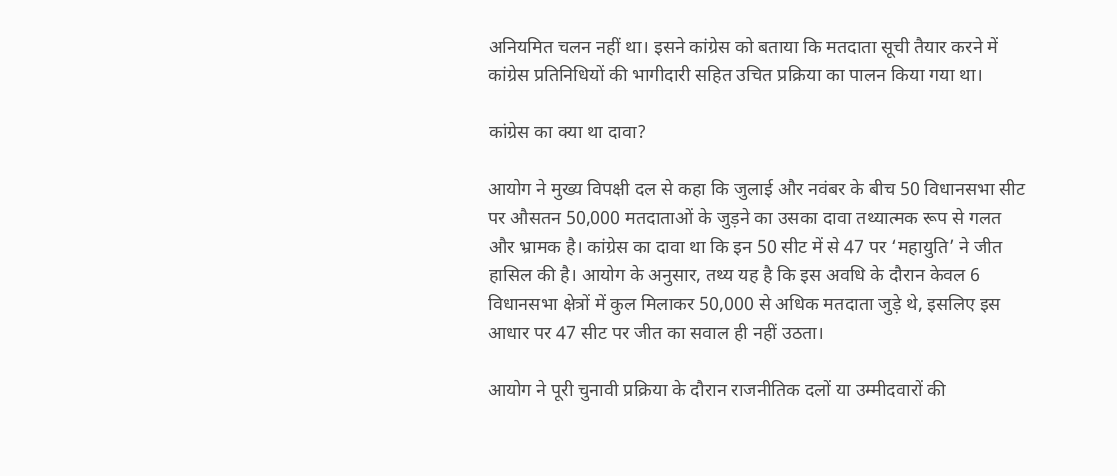अनियमित चलन नहीं था। इसने कांग्रेस को बताया कि मतदाता सूची तैयार करने में कांग्रेस प्रतिनिधियों की भागीदारी सहित उचित प्रक्रिया का पालन किया गया था।

कांग्रेस का क्या था दावा?

आयोग ने मुख्य विपक्षी दल से कहा कि जुलाई और नवंबर के बीच 50 विधानसभा सीट पर औसतन 50,000 मतदाताओं के जुड़ने का उसका दावा तथ्यात्मक रूप से गलत और भ्रामक है। कांग्रेस का दावा था कि इन 50 सीट में से 47 पर ‘महायुति’ ने जीत हासिल की है। आयोग के अनुसार, तथ्य यह है कि इस अवधि के दौरान केवल 6 विधानसभा क्षेत्रों में कुल मिलाकर 50,000 से अधिक मतदाता जुड़े थे, इसलिए इस आधार पर 47 सीट पर जीत का सवाल ही नहीं उठता।

आयोग ने पूरी चुनावी प्रक्रिया के दौरान राजनीतिक दलों या उम्मीदवारों की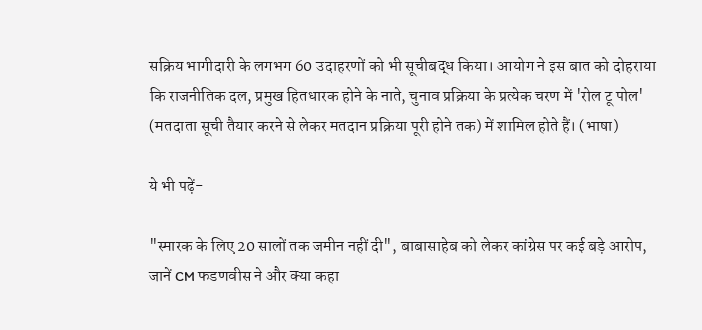सक्रिय भागीदारी के लगभग 60 उदाहरणों को भी सूचीबद्ध किया। आयोग ने इस बात को दोहराया कि राजनीतिक दल, प्रमुख हितधारक होने के नाते, चुनाव प्रक्रिया के प्रत्येक चरण में 'रोल टू पोल' (मतदाता सूची तैयार करने से लेकर मतदान प्रक्रिया पूरी होने तक) में शामिल होते हैं। (भाषा)

ये भी पढ़ें-

"स्मारक के लिए 20 सालों तक जमीन नहीं दी", बाबासाहेब को लेकर कांग्रेस पर कई बड़े आरोप, जानें CM फडणवीस ने और क्या कहा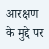आरक्षण के मुद्दे पर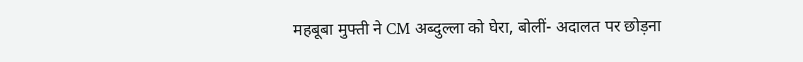महबूबा मुफ्ती ने CM अब्दुल्ला को घेरा, बोलीं- अदालत पर छोड़ना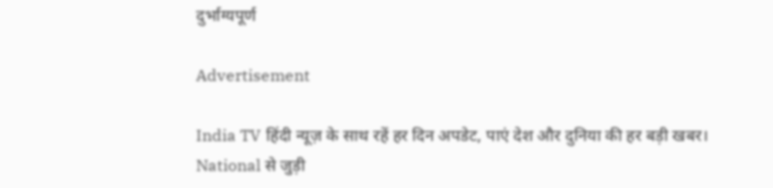दुर्भाग्यपूर्ण

Advertisement

India TV हिंदी न्यूज़ के साथ रहें हर दिन अपडेट, पाएं देश और दुनिया की हर बड़ी खबर। National से जुड़ी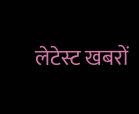लेटेस्ट खबरों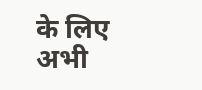के लिए अभी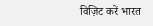विज़िट करें भारत